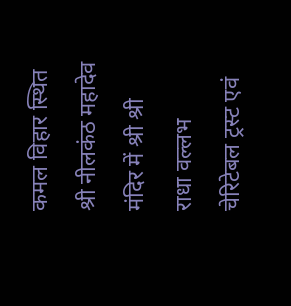कमल विहार स्थित श्री नीलकंठ महादेव मंदिर में श्री श्री राधा वल्लभ चेरिटेबल ट्रस्ट एवं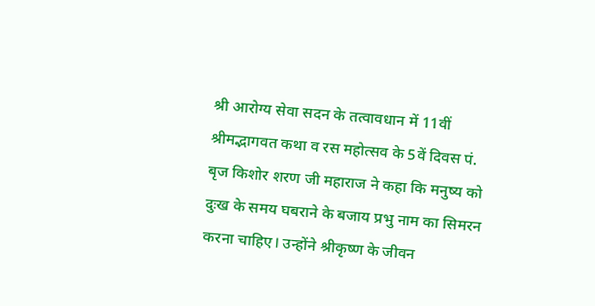श्री आरोग्य सेवा सदन के तत्वावधान में 11वीं श्रीमद्भागवत कथा व रस महोत्सव के 5वें दिवस पं. बृज किशोर शरण जी महाराज ने कहा कि मनुष्य को दुःख के समय घबराने के बजाय प्रभु नाम का सिमरन करना चाहिए। उन्होंने श्रीकृष्ण के जीवन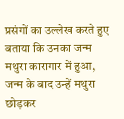प्रसंगों का उल्लेख करते हुए बताया कि उनका जन्म मथुरा कारागार में हुआ, जन्म के बाद उन्हें मथुरा छोड़कर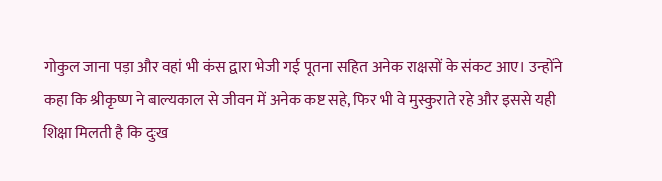गोकुल जाना पड़ा और वहां भी कंस द्वारा भेजी गई पूतना सहित अनेक राक्षसों के संकट आए। उन्होंने कहा कि श्रीकृष्ण ने बाल्यकाल से जीवन में अनेक कष्ट सहे, फिर भी वे मुस्कुराते रहे और इससे यही शिक्षा मिलती है कि दुःख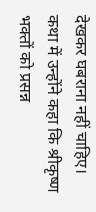देखकर घबराना नहीं चाहिए। कथा में उन्होंने कहा कि श्रीकृष्ण भक्तों को प्रसन्न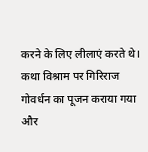करने के लिए लीलाएं करते थे। कथा विश्राम पर गिरिराज गोवर्धन का पूजन कराया गया और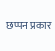छप्पन प्रकार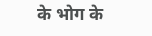के भोग के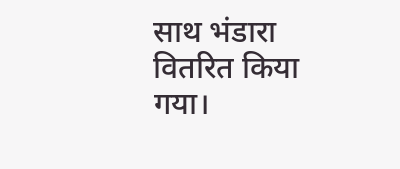साथ भंडारा वितरित किया गया।